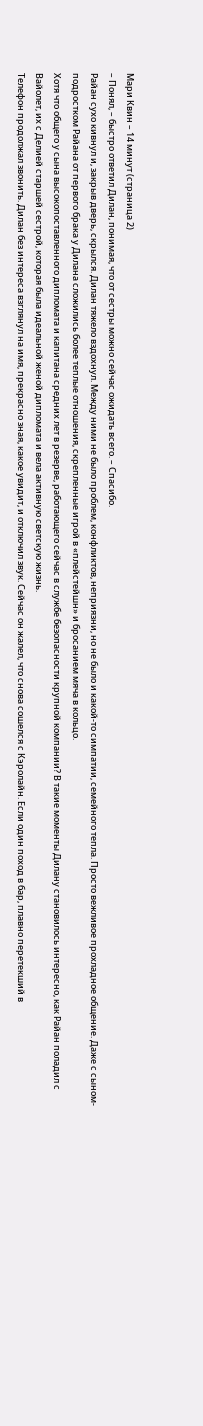Мари Квин – 14 минут (страница 2)
– Понял, – быстро ответил Дилан, понимая, что от сестры можно сейчас ожидать всего. – Спасибо.
Райан сухо кивнул и, закрыв дверь, скрылся. Дилан тяжело вздохнул. Между ними не было проблем, конфликтов, неприязни, но не было и какой-то симпатии, семейного тепла. Просто вежливое прохладное общение. Даже с сыном-подростком Райана от первого брака у Дилана сложились более теплые отношения, скрепленные игрой в «плейстейшн» и бросанием мяча в кольцо.
Хотя что общего у сына высокопоставленного дипломата и капитана средних лет в резерве, работающего сейчас в службе безопасности крупной компании? В такие моменты Дилану становилось интересно, как Райан поладил с Вайолет, их с Делией старшей сестрой, которая была идеальной женой дипломата и вела активную светскую жизнь.
Телефон продолжал звонить. Дилан без интереса взглянул на имя, прекрасно зная, какое увидит, и отключил звук. Сейчас он жалел, что снова сошелся с Кэролайн. Если один поход в бар, плавно перетекший в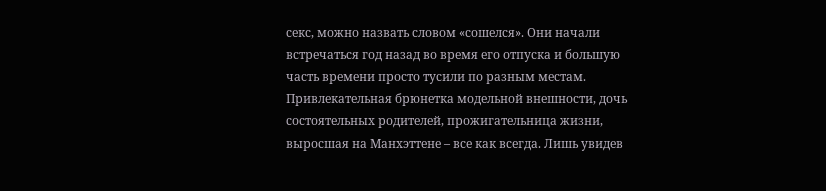секс, можно назвать словом «сошелся». Они начали встречаться год назад во время его отпуска и большую часть времени просто тусили по разным местам. Привлекательная брюнетка модельной внешности, дочь состоятельных родителей, прожигательница жизни, выросшая на Манхэттене – все как всегда. Лишь увидев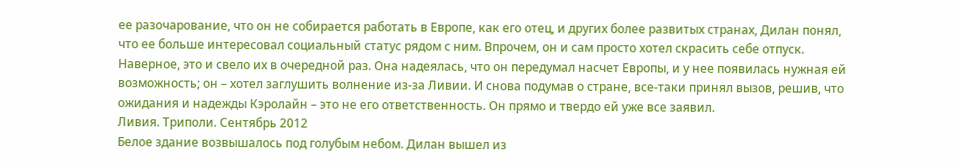ее разочарование, что он не собирается работать в Европе, как его отец, и других более развитых странах, Дилан понял, что ее больше интересовал социальный статус рядом с ним. Впрочем, он и сам просто хотел скрасить себе отпуск.
Наверное, это и свело их в очередной раз. Она надеялась, что он передумал насчет Европы, и у нее появилась нужная ей возможность; он – хотел заглушить волнение из-за Ливии. И снова подумав о стране, все-таки принял вызов, решив, что ожидания и надежды Кэролайн – это не его ответственность. Он прямо и твердо ей уже все заявил.
Ливия. Триполи. Сентябрь 2012
Белое здание возвышалось под голубым небом. Дилан вышел из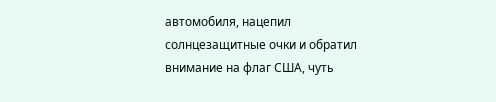автомобиля, нацепил солнцезащитные очки и обратил внимание на флаг США, чуть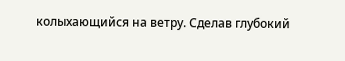колыхающийся на ветру. Сделав глубокий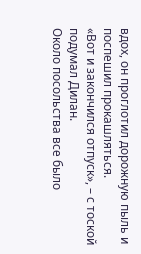вдох, он проглотил дорожную пыль и поспешил прокашляться.
«Вот и закончился отпуск», – с тоской подумал Дилан.
Около посольства все было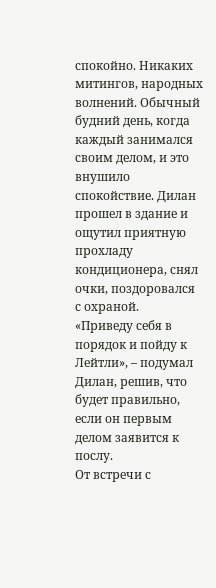спокойно. Никаких митингов, народных волнений. Обычный будний день, когда каждый занимался своим делом, и это внушило спокойствие. Дилан прошел в здание и ощутил приятную прохладу кондиционера, снял очки, поздоровался с охраной.
«Приведу себя в порядок и пойду к Лейтли», – подумал Дилан, решив, что будет правильно, если он первым делом заявится к послу.
От встречи с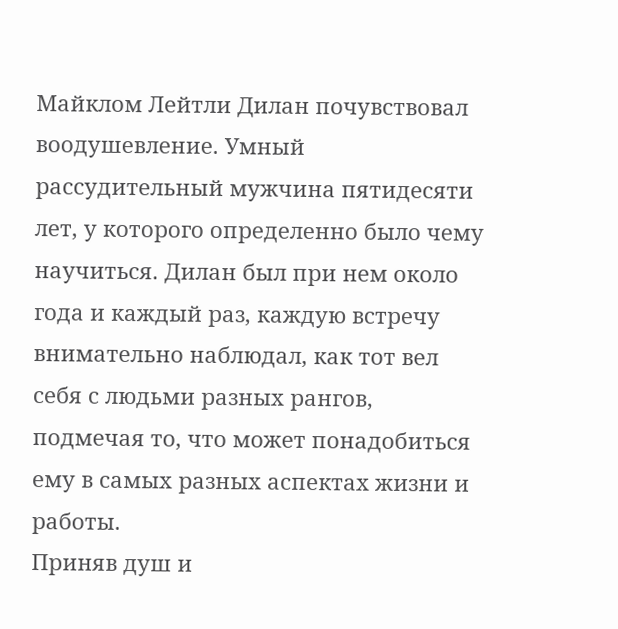Майклом Лейтли Дилан почувствовал воодушевление. Умный рассудительный мужчина пятидесяти лет, у которого определенно было чему научиться. Дилан был при нем около года и каждый раз, каждую встречу внимательно наблюдал, как тот вел себя с людьми разных рангов, подмечая то, что может понадобиться ему в самых разных аспектах жизни и работы.
Приняв душ и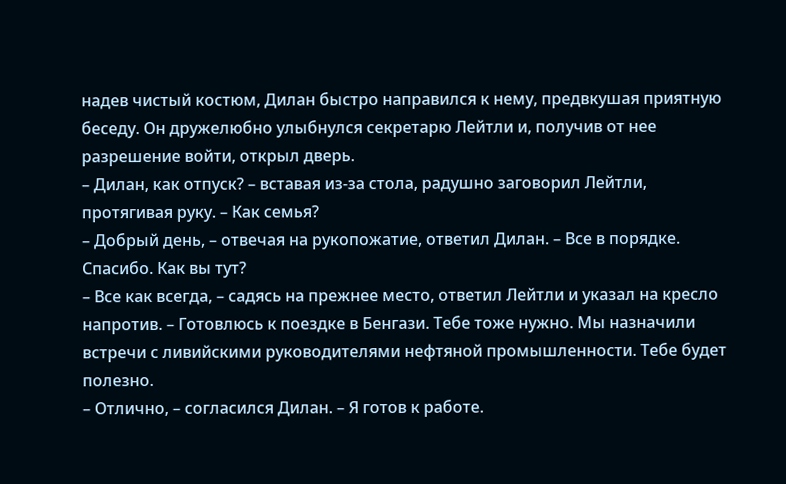надев чистый костюм, Дилан быстро направился к нему, предвкушая приятную беседу. Он дружелюбно улыбнулся секретарю Лейтли и, получив от нее разрешение войти, открыл дверь.
– Дилан, как отпуск? – вставая из-за стола, радушно заговорил Лейтли, протягивая руку. – Как семья?
– Добрый день, – отвечая на рукопожатие, ответил Дилан. – Все в порядке. Спасибо. Как вы тут?
– Все как всегда, – садясь на прежнее место, ответил Лейтли и указал на кресло напротив. – Готовлюсь к поездке в Бенгази. Тебе тоже нужно. Мы назначили встречи с ливийскими руководителями нефтяной промышленности. Тебе будет полезно.
– Отлично, – согласился Дилан. – Я готов к работе.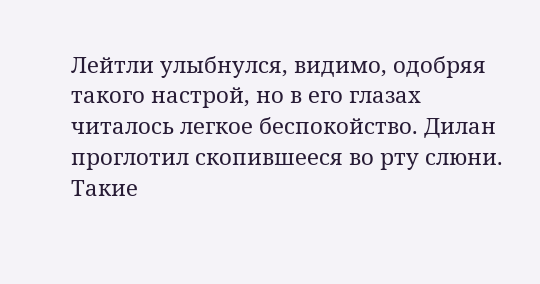Лейтли улыбнулся, видимо, одобряя такого настрой, но в его глазах читалось легкое беспокойство. Дилан проглотил скопившееся во рту слюни. Такие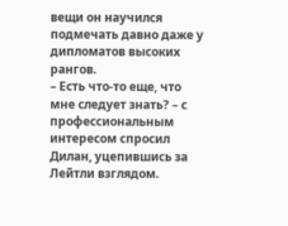вещи он научился подмечать давно даже у дипломатов высоких рангов.
– Есть что-то еще, что мне следует знать? – с профессиональным интересом спросил Дилан, уцепившись за Лейтли взглядом.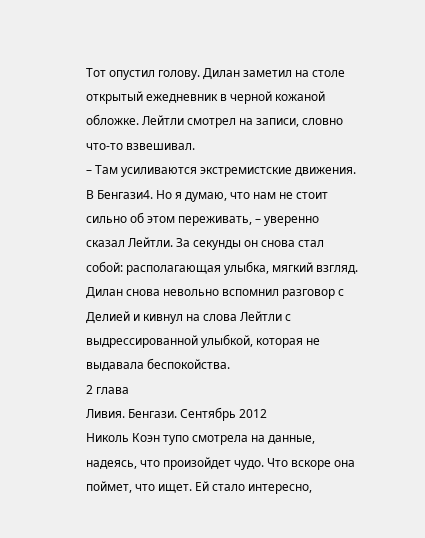Тот опустил голову. Дилан заметил на столе открытый ежедневник в черной кожаной обложке. Лейтли смотрел на записи, словно что-то взвешивал.
– Там усиливаются экстремистские движения. В Бенгази4. Но я думаю, что нам не стоит сильно об этом переживать, – уверенно сказал Лейтли. За секунды он снова стал собой: располагающая улыбка, мягкий взгляд.
Дилан снова невольно вспомнил разговор с Делией и кивнул на слова Лейтли с выдрессированной улыбкой, которая не выдавала беспокойства.
2 глава
Ливия. Бенгази. Сентябрь 2012
Николь Коэн тупо смотрела на данные, надеясь, что произойдет чудо. Что вскоре она поймет, что ищет. Ей стало интересно,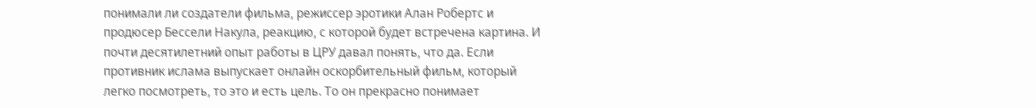понимали ли создатели фильма, режиссер эротики Алан Робертс и продюсер Бессели Накула, реакцию, с которой будет встречена картина. И почти десятилетний опыт работы в ЦРУ давал понять, что да. Если противник ислама выпускает онлайн оскорбительный фильм, который легко посмотреть, то это и есть цель. То он прекрасно понимает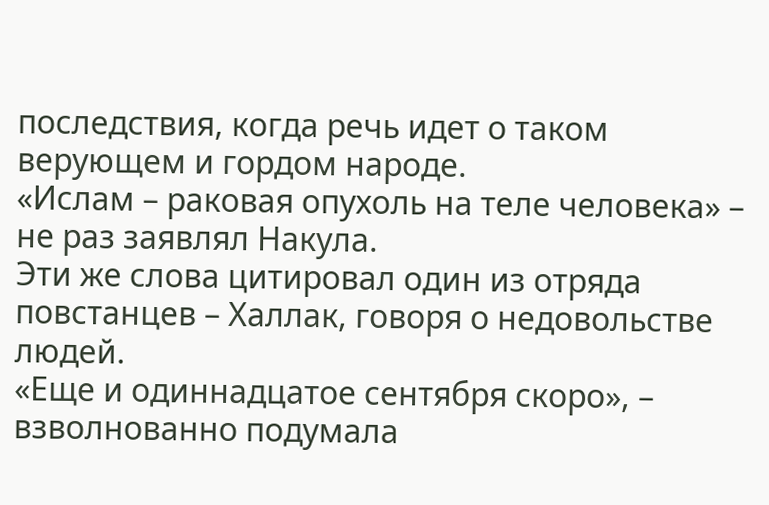последствия, когда речь идет о таком верующем и гордом народе.
«Ислам – раковая опухоль на теле человека» – не раз заявлял Накула.
Эти же слова цитировал один из отряда повстанцев – Халлак, говоря о недовольстве людей.
«Еще и одиннадцатое сентября скоро», – взволнованно подумала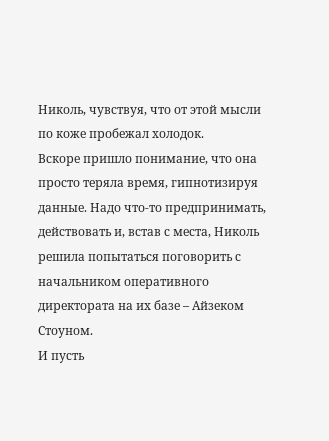Николь, чувствуя, что от этой мысли по коже пробежал холодок.
Вскоре пришло понимание, что она просто теряла время, гипнотизируя данные. Надо что-то предпринимать, действовать и, встав с места, Николь решила попытаться поговорить с начальником оперативного директората на их базе – Айзеком Стоуном.
И пусть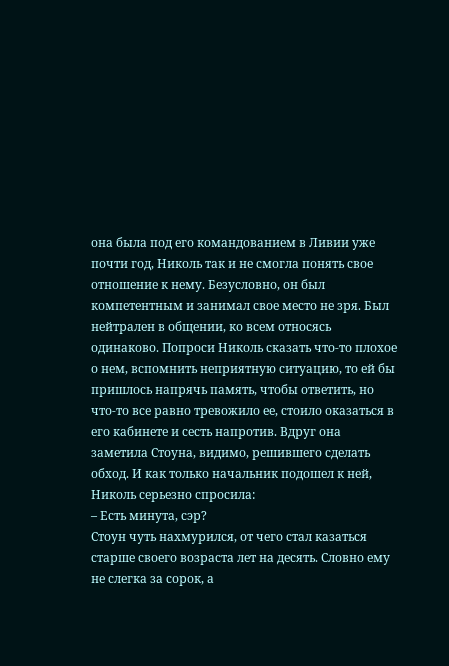она была под его командованием в Ливии уже почти год, Николь так и не смогла понять свое отношение к нему. Безусловно, он был компетентным и занимал свое место не зря. Был нейтрален в общении, ко всем относясь одинаково. Попроси Николь сказать что-то плохое о нем, вспомнить неприятную ситуацию, то ей бы пришлось напрячь память, чтобы ответить, но что-то все равно тревожило ее, стоило оказаться в его кабинете и сесть напротив. Вдруг она заметила Стоуна, видимо, решившего сделать обход. И как только начальник подошел к ней, Николь серьезно спросила:
– Есть минута, сэр?
Стоун чуть нахмурился, от чего стал казаться старше своего возраста лет на десять. Словно ему не слегка за сорок, а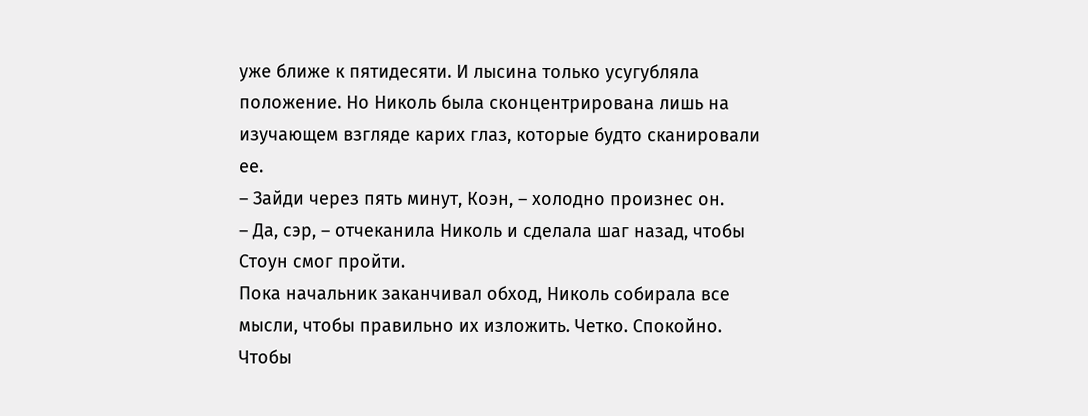уже ближе к пятидесяти. И лысина только усугубляла положение. Но Николь была сконцентрирована лишь на изучающем взгляде карих глаз, которые будто сканировали ее.
– Зайди через пять минут, Коэн, – холодно произнес он.
– Да, сэр, – отчеканила Николь и сделала шаг назад, чтобы Стоун смог пройти.
Пока начальник заканчивал обход, Николь собирала все мысли, чтобы правильно их изложить. Четко. Спокойно. Чтобы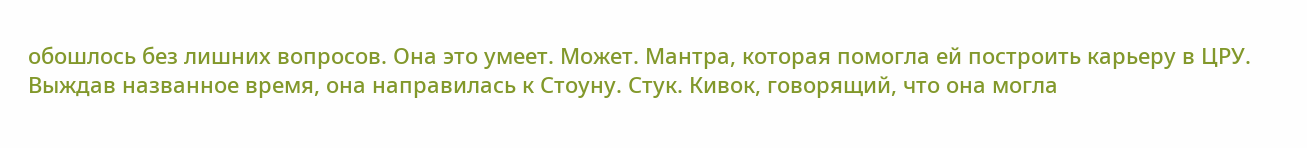обошлось без лишних вопросов. Она это умеет. Может. Мантра, которая помогла ей построить карьеру в ЦРУ.
Выждав названное время, она направилась к Стоуну. Стук. Кивок, говорящий, что она могла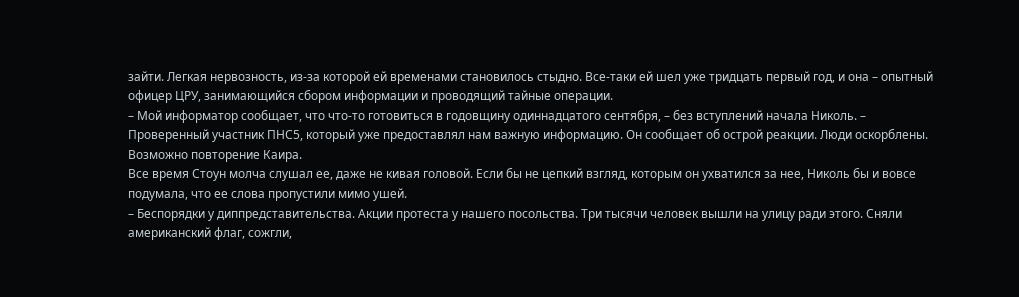зайти. Легкая нервозность, из-за которой ей временами становилось стыдно. Все-таки ей шел уже тридцать первый год, и она – опытный офицер ЦРУ, занимающийся сбором информации и проводящий тайные операции.
– Мой информатор сообщает, что что-то готовиться в годовщину одиннадцатого сентября, – без вступлений начала Николь. – Проверенный участник ПНС5, который уже предоставлял нам важную информацию. Он сообщает об острой реакции. Люди оскорблены. Возможно повторение Каира.
Все время Стоун молча слушал ее, даже не кивая головой. Если бы не цепкий взгляд, которым он ухватился за нее, Николь бы и вовсе подумала, что ее слова пропустили мимо ушей.
– Беспорядки у диппредставительства. Акции протеста у нашего посольства. Три тысячи человек вышли на улицу ради этого. Сняли американский флаг, сожгли,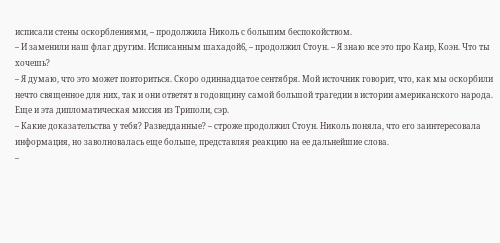исписали стены оскорблениями, – продолжила Николь с большим беспокойством.
– И заменили наш флаг другим. Исписанным шахадой6, – продолжил Стоун. – Я знаю все это про Каир, Коэн. Что ты хочешь?
– Я думаю, что это может повториться. Скоро одиннадцатое сентября. Мой источник говорит, что, как мы оскорбили нечто священное для них, так и они ответят в годовщину самой большой трагедии в истории американского народа. Еще и эта дипломатическая миссия из Триполи, сэр.
– Какие доказательства у тебя? Разведданные? – строже продолжил Стоун. Николь поняла, что его заинтересовала информация, но заволновалась еще больше, представляя реакцию на ее дальнейшие слова.
–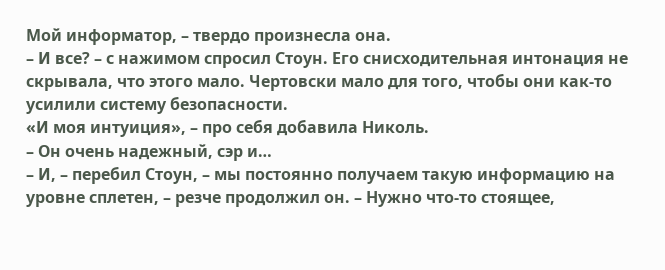Мой информатор, – твердо произнесла она.
– И все? – с нажимом спросил Стоун. Его снисходительная интонация не скрывала, что этого мало. Чертовски мало для того, чтобы они как-то усилили систему безопасности.
«И моя интуиция», – про себя добавила Николь.
– Он очень надежный, сэр и…
– И, – перебил Стоун, – мы постоянно получаем такую информацию на уровне сплетен, – резче продолжил он. – Нужно что-то стоящее,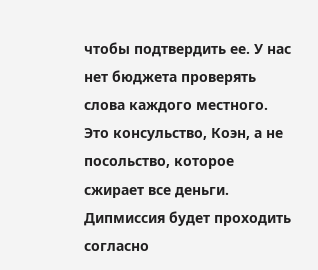чтобы подтвердить ее. У нас нет бюджета проверять слова каждого местного. Это консульство, Коэн, а не посольство, которое сжирает все деньги. Дипмиссия будет проходить согласно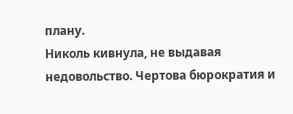плану.
Николь кивнула, не выдавая недовольство. Чертова бюрократия и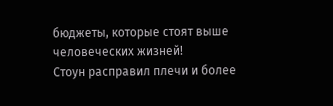бюджеты, которые стоят выше человеческих жизней!
Стоун расправил плечи и более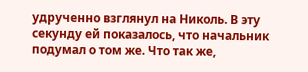удрученно взглянул на Николь. В эту секунду ей показалось, что начальник подумал о том же. Что так же,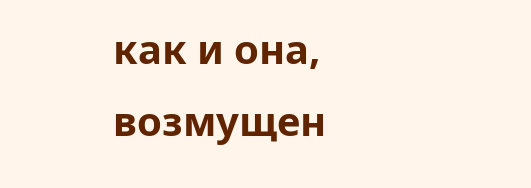как и она, возмущен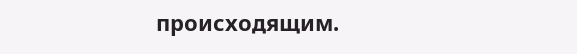происходящим.